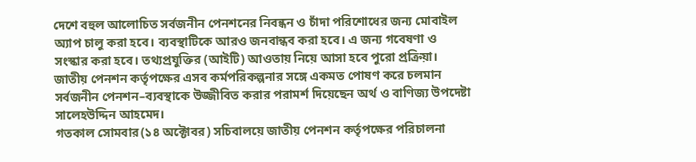দেশে বহুল আলোচিত সর্বজনীন পেনশনের নিবন্ধন ও চাঁদা পরিশোধের জন্য মোবাইল অ্যাপ চালু করা হবে। ব্যবস্থাটিকে আরও জনবান্ধব করা হবে। এ জন্য গবেষণা ও সংস্কার করা হবে। তথ্যপ্রযুক্তির (আইটি) আওতায় নিয়ে আসা হবে পুরো প্রক্রিয়া। জাতীয় পেনশন কর্তৃপক্ষের এসব কর্মপরিকল্পনার সঙ্গে একমত পোষণ করে চলমান সর্বজনীন পেনশন–ব্যবস্থাকে উজ্জীবিত করার পরামর্শ দিয়েছেন অর্থ ও বাণিজ্য উপদেষ্টা সালেহউদ্দিন আহমেদ।
গতকাল সোমবার(১৪ অক্টোবর) সচিবালয়ে জাতীয় পেনশন কর্তৃপক্ষের পরিচালনা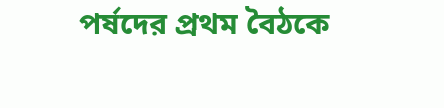পর্ষদের প্রথম বৈঠকে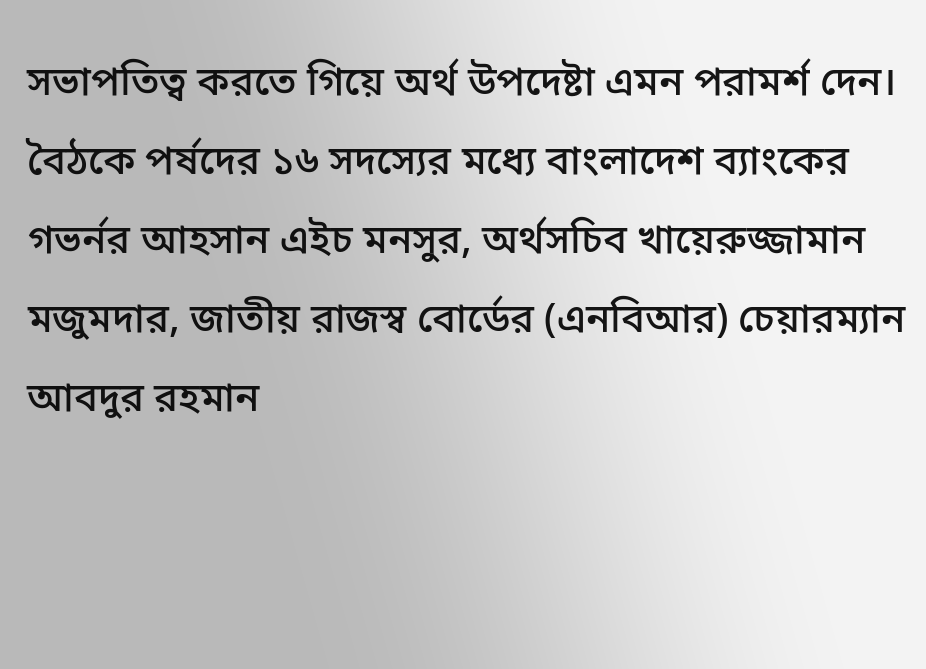সভাপতিত্ব করতে গিয়ে অর্থ উপদেষ্টা এমন পরামর্শ দেন। বৈঠকে পর্ষদের ১৬ সদস্যের মধ্যে বাংলাদেশ ব্যাংকের গভর্নর আহসান এইচ মনসুর, অর্থসচিব খায়েরুজ্জামান মজুমদার, জাতীয় রাজস্ব বোর্ডের (এনবিআর) চেয়ারম্যান আবদুর রহমান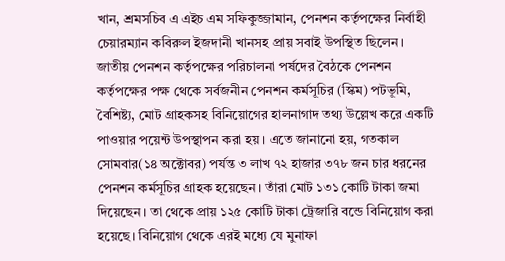খান, শ্রমসচিব এ এইচ এম সফিকুজ্জামান, পেনশন কর্তৃপক্ষের নির্বাহী চেয়ারম্যান কবিরুল ইজদানী খানসহ প্রায় সবাই উপস্থিত ছিলেন।
জাতীয় পেনশন কর্তৃপক্ষের পরিচালনা পর্ষদের বৈঠকে পেনশন কর্তৃপক্ষের পক্ষ থেকে সর্বজনীন পেনশন কর্মসূচির (স্কিম) পটভূমি, বৈশিষ্ট্য, মোট গ্রাহকসহ বিনিয়োগের হালনাগাদ তথ্য উল্লেখ করে একটি পাওয়ার পয়েন্ট উপস্থাপন করা হয়। এতে জানানো হয়, গতকাল সোমবার(১৪ অক্টোবর) পর্যন্ত ৩ লাখ ৭২ হাজার ৩৭৮ জন চার ধরনের পেনশন কর্মসূচির গ্রাহক হয়েছেন। তাঁরা মোট ১৩১ কোটি টাকা জমা দিয়েছেন। তা থেকে প্রায় ১২৫ কোটি টাকা ট্রেজারি বন্ডে বিনিয়োগ করা হয়েছে। বিনিয়োগ থেকে এরই মধ্যে যে মুনাফা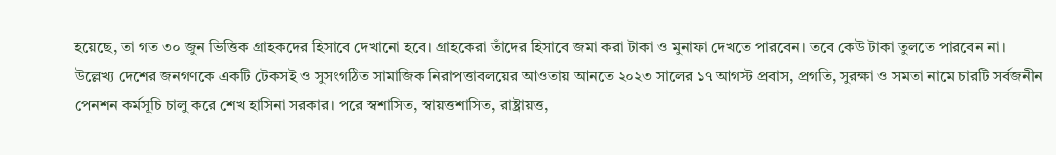হয়েছে, তা গত ৩০ জুন ভিত্তিক গ্রাহকদের হিসাবে দেখানো হবে। গ্রাহকেরা তাঁদের হিসাবে জমা করা টাকা ও মুনাফা দেখতে পারবেন। তবে কেউ টাকা তুলতে পারবেন না।
উল্লেখ্য দেশের জনগণকে একটি টেকসই ও সুসংগঠিত সামাজিক নিরাপত্তাবলয়ের আওতায় আনতে ২০২৩ সালের ১৭ আগস্ট প্রবাস, প্রগতি, সুরক্ষা ও সমতা নামে চারটি সর্বজনীন পেনশন কর্মসূচি চালু করে শেখ হাসিনা সরকার। পরে স্বশাসিত, স্বায়ত্তশাসিত, রাষ্ট্রায়ত্ত,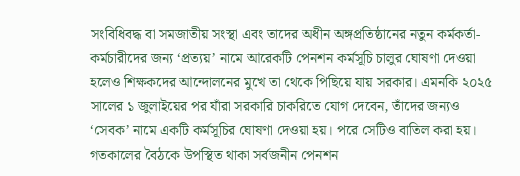সংবিধিবদ্ধ বা সমজাতীয় সংস্থা এবং তাদের অধীন অঙ্গপ্রতিষ্ঠানের নতুন কর্মকর্তা-কর্মচারীদের জন্য ‘প্রত্যয়’ নামে আরেকটি পেনশন কর্মসূচি চালুর ঘোষণা দেওয়া হলেও শিক্ষকদের আন্দোলনের মুখে তা থেকে পিছিয়ে যায় সরকার। এমনকি ২০২৫ সালের ১ জুলাইয়ের পর যাঁরা সরকারি চাকরিতে যোগ দেবেন, তাঁদের জন্যও ‘সেবক’ নামে একটি কর্মসূচির ঘোষণা দেওয়া হয়। পরে সেটিও বাতিল করা হয়।
গতকালের বৈঠকে উপস্থিত থাকা সর্বজনীন পেনশন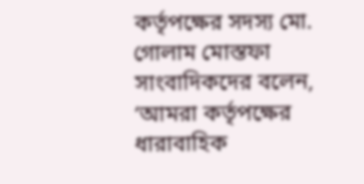কর্তৃপক্ষের সদস্য মো. গোলাম মোস্তফা সাংবাদিকদের বলেন, ‘আমরা কর্তৃপক্ষের ধারাবাহিক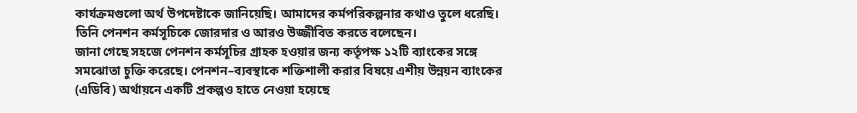কার্যক্রমগুলো অর্থ উপদেষ্টাকে জানিয়েছি। আমাদের কর্মপরিকল্পনার কথাও তুলে ধরেছি। তিনি পেনশন কর্মসূচিকে জোরদার ও আরও উজ্জীবিত করতে বলেছেন।
জানা গেছে সহজে পেনশন কর্মসূচির গ্রাহক হওয়ার জন্য কর্তৃপক্ষ ১২টি ব্যাংকের সঙ্গে সমঝোতা চুক্তি করেছে। পেনশন–ব্যবস্থাকে শক্তিশালী করার বিষয়ে এশীয় উন্নয়ন ব্যাংকের (এডিবি) অর্থায়নে একটি প্রকল্পও হাতে নেওয়া হয়েছে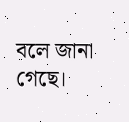বলে জানা গেছে।